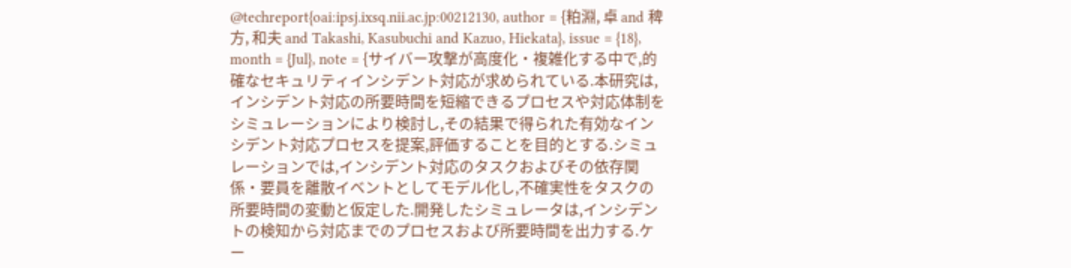@techreport{oai:ipsj.ixsq.nii.ac.jp:00212130, author = {粕淵, 卓 and 稗方, 和夫 and Takashi, Kasubuchi and Kazuo, Hiekata}, issue = {18}, month = {Jul}, note = {サイバー攻撃が高度化・複雑化する中で,的確なセキュリティインシデント対応が求められている.本研究は,インシデント対応の所要時間を短縮できるプロセスや対応体制をシミュレーションにより検討し,その結果で得られた有効なインシデント対応プロセスを提案,評価することを目的とする.シミュレーションでは,インシデント対応のタスクおよびその依存関係・要員を離散イベントとしてモデル化し,不確実性をタスクの所要時間の変動と仮定した.開発したシミュレータは,インシデントの検知から対応までのプロセスおよび所要時間を出力する.ケー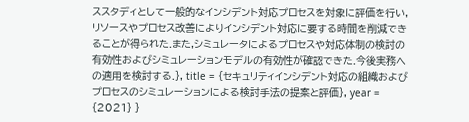ススタディとして一般的なインシデント対応プロセスを対象に評価を行い,リソースやプロセス改善によりインシデント対応に要する時間を削減できることが得られた.また,シミュレータによるプロセスや対応体制の検討の有効性およびシミュレーションモデルの有効性が確認できた.今後実務への適用を検討する.}, title = {セキュリティインシデント対応の組織およびプロセスのシミュレーションによる検討手法の提案と評価}, year = {2021} }